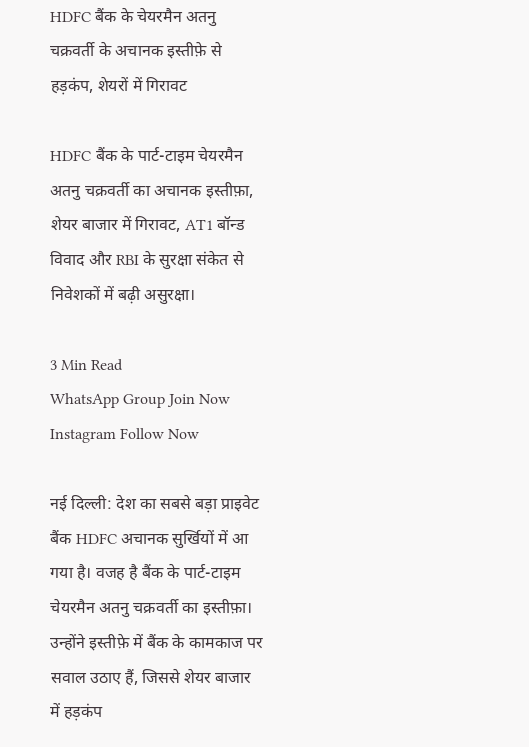HDFC बैंक के चेयरमैन अतनु चक्रवर्ती के अचानक इस्तीफ़े से हड़कंप, शेयरों में गिरावट

HDFC बैंक के पार्ट-टाइम चेयरमैन अतनु चक्रवर्ती का अचानक इस्तीफ़ा, शेयर बाजार में गिरावट, AT1 बॉन्ड विवाद और RBI के सुरक्षा संकेत से निवेशकों में बढ़ी असुरक्षा।

3 Min Read
WhatsApp Group Join Now
Instagram Follow Now

नई दिल्ली: देश का सबसे बड़ा प्राइवेट बैंक HDFC अचानक सुर्खियों में आ गया है। वजह है बैंक के पार्ट-टाइम चेयरमैन अतनु चक्रवर्ती का इस्तीफ़ा। उन्होंने इस्तीफ़े में बैंक के कामकाज पर सवाल उठाए हैं, जिससे शेयर बाजार में हड़कंप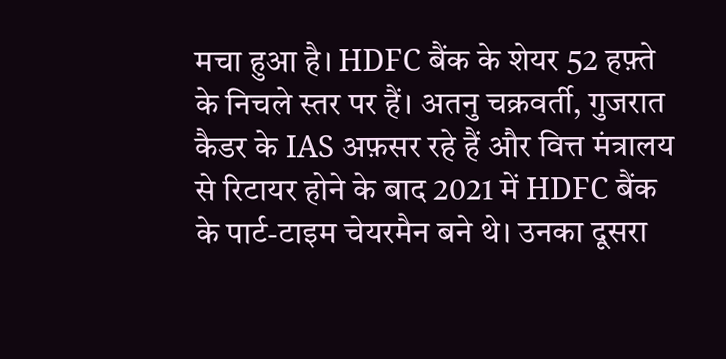मचा हुआ है। HDFC बैंक के शेयर 52 हफ़्ते के निचले स्तर पर हैं। अतनु चक्रवर्ती, गुजरात कैडर के IAS अफ़सर रहे हैं और वित्त मंत्रालय से रिटायर होने के बाद 2021 में HDFC बैंक के पार्ट-टाइम चेयरमैन बने थे। उनका दूसरा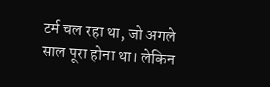टर्म चल रहा था, जो अगले साल पूरा होना था। लेकिन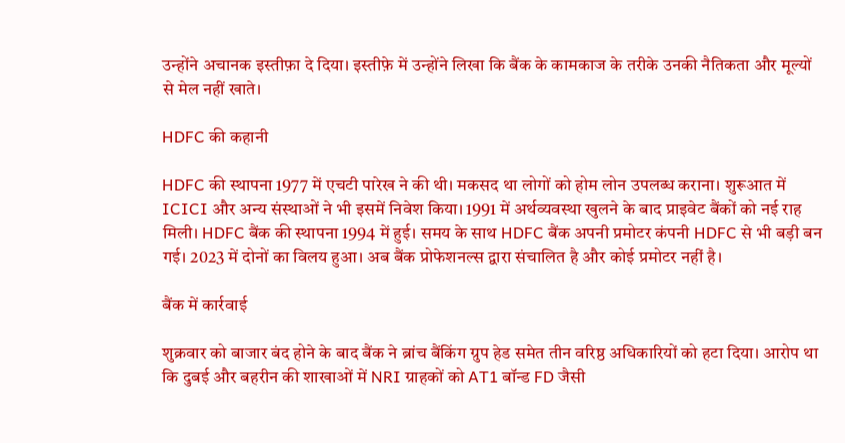उन्होंने अचानक इस्तीफ़ा दे दिया। इस्तीफ़े में उन्होंने लिखा कि बैंक के कामकाज के तरीके उनकी नैतिकता और मूल्यों से मेल नहीं खाते।

HDFC की कहानी

HDFC की स्थापना 1977 में एचटी पारेख ने की थी। मकसद था लोगों को होम लोन उपलब्ध कराना। शुरूआत में ICICI और अन्य संस्थाओं ने भी इसमें निवेश किया। 1991 में अर्थव्यवस्था खुलने के बाद प्राइवेट बैंकों को नई राह मिली। HDFC बैंक की स्थापना 1994 में हुई। समय के साथ HDFC बैंक अपनी प्रमोटर कंपनी HDFC से भी बड़ी बन गई। 2023 में दोनों का विलय हुआ। अब बैंक प्रोफेशनल्स द्वारा संचालित है और कोई प्रमोटर नहीं है।

बैंक में कार्रवाई

शुक्रवार को बाजार बंद होने के बाद बैंक ने ब्रांच बैंकिंग ग्रुप हेड समेत तीन वरिष्ठ अधिकारियों को हटा दिया। आरोप था कि दुबई और बहरीन की शाखाओं में NRI ग्राहकों को AT1 बॉन्ड FD जैसी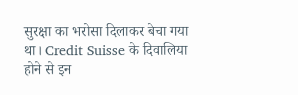सुरक्षा का भरोसा दिलाकर बेचा गया था। Credit Suisse के दिवालिया होने से इन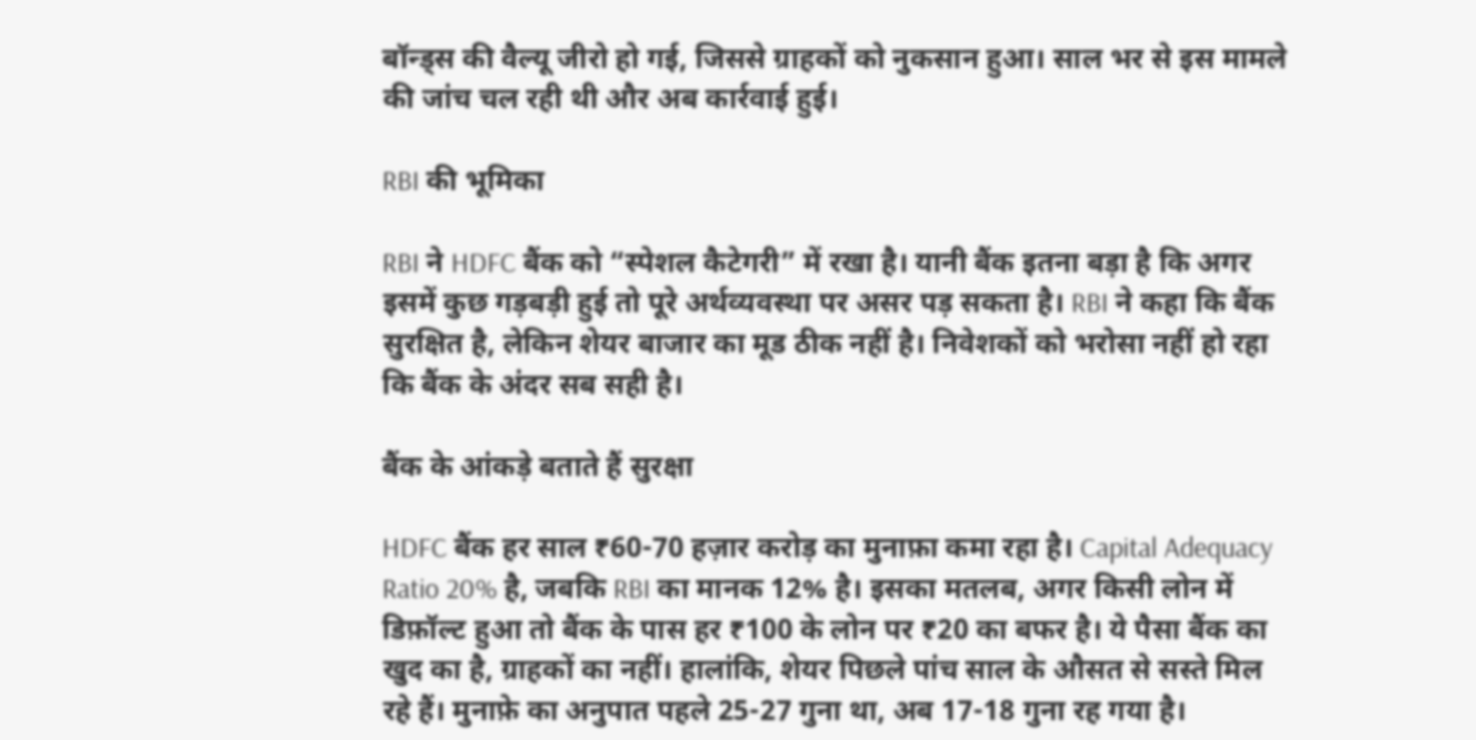बॉन्ड्स की वैल्यू जीरो हो गई, जिससे ग्राहकों को नुकसान हुआ। साल भर से इस मामले की जांच चल रही थी और अब कार्रवाई हुई।

RBI की भूमिका

RBI ने HDFC बैंक को “स्पेशल कैटेगरी” में रखा है। यानी बैंक इतना बड़ा है कि अगर इसमें कुछ गड़बड़ी हुई तो पूरे अर्थव्यवस्था पर असर पड़ सकता है। RBI ने कहा कि बैंक सुरक्षित है, लेकिन शेयर बाजार का मूड ठीक नहीं है। निवेशकों को भरोसा नहीं हो रहा कि बैंक के अंदर सब सही है।

बैंक के आंकड़े बताते हैं सुरक्षा

HDFC बैंक हर साल ₹60-70 हज़ार करोड़ का मुनाफ़ा कमा रहा है। Capital Adequacy Ratio 20% है, जबकि RBI का मानक 12% है। इसका मतलब, अगर किसी लोन में डिफ़ॉल्ट हुआ तो बैंक के पास हर ₹100 के लोन पर ₹20 का बफर है। ये पैसा बैंक का खुद का है, ग्राहकों का नहीं। हालांकि, शेयर पिछले पांच साल के औसत से सस्ते मिल रहे हैं। मुनाफ़े का अनुपात पहले 25-27 गुना था, अब 17-18 गुना रह गया है।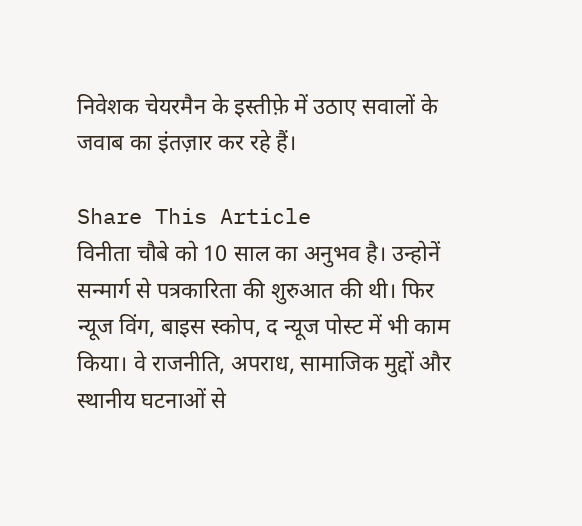निवेशक चेयरमैन के इस्तीफ़े में उठाए सवालों के जवाब का इंतज़ार कर रहे हैं।

Share This Article
विनीता चौबे को 10 साल का अनुभव है। उन्होनें सन्मार्ग से पत्रकारिता की शुरुआत की थी। फिर न्यूज विंग, बाइस स्कोप, द न्यूज पोस्ट में भी काम किया। वे राजनीति, अपराध, सामाजिक मुद्दों और स्थानीय घटनाओं से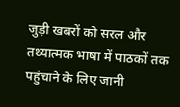जुड़ी खबरों को सरल और तथ्यात्मक भाषा में पाठकों तक पहुंचाने के लिए जानी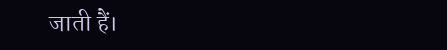जाती हैं।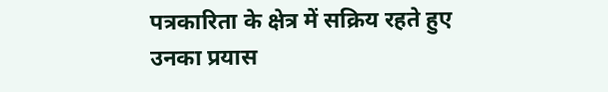पत्रकारिता के क्षेत्र में सक्रिय रहते हुए उनका प्रयास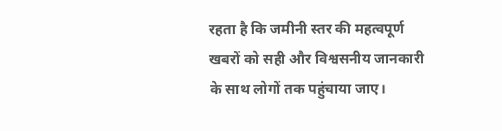रहता है कि जमीनी स्तर की महत्वपूर्ण खबरों को सही और विश्वसनीय जानकारी के साथ लोगों तक पहुंचाया जाए।